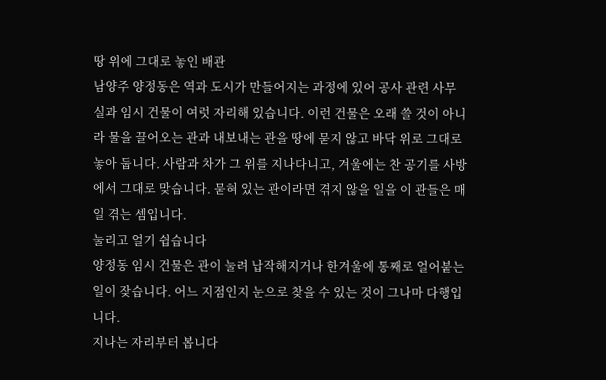땅 위에 그대로 놓인 배관
남양주 양정동은 역과 도시가 만들어지는 과정에 있어 공사 관련 사무실과 임시 건물이 여럿 자리해 있습니다. 이런 건물은 오래 쓸 것이 아니라 물을 끌어오는 관과 내보내는 관을 땅에 묻지 않고 바닥 위로 그대로 놓아 둡니다. 사람과 차가 그 위를 지나다니고, 겨울에는 찬 공기를 사방에서 그대로 맞습니다. 묻혀 있는 관이라면 겪지 않을 일을 이 관들은 매일 겪는 셈입니다.
눌리고 얼기 쉽습니다
양정동 임시 건물은 관이 눌려 납작해지거나 한겨울에 통째로 얼어붙는 일이 잦습니다. 어느 지점인지 눈으로 찾을 수 있는 것이 그나마 다행입니다.
지나는 자리부터 봅니다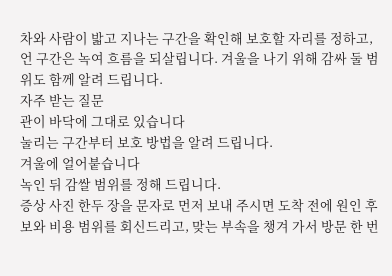차와 사람이 밟고 지나는 구간을 확인해 보호할 자리를 정하고, 언 구간은 녹여 흐름을 되살립니다. 겨울을 나기 위해 감싸 둘 범위도 함께 알려 드립니다.
자주 받는 질문
관이 바닥에 그대로 있습니다
눌리는 구간부터 보호 방법을 알려 드립니다.
겨울에 얼어붙습니다
녹인 뒤 감쌀 범위를 정해 드립니다.
증상 사진 한두 장을 문자로 먼저 보내 주시면 도착 전에 원인 후보와 비용 범위를 회신드리고, 맞는 부속을 챙겨 가서 방문 한 번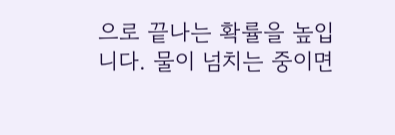으로 끝나는 확률을 높입니다. 물이 넘치는 중이면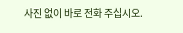사진 없이 바로 전화 주십시오.